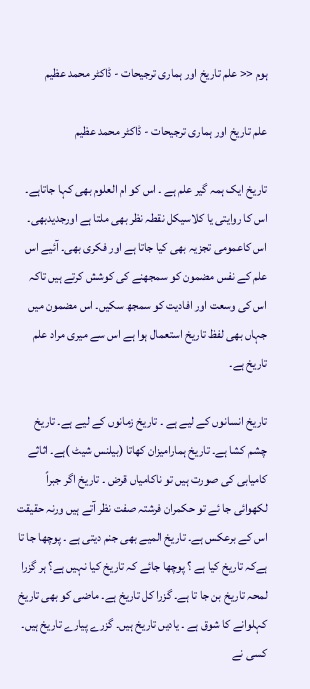ہوم << علم تاریخ اور ہماری ترجیحات - ڈاکٹر محمد عظیم

علم تاریخ اور ہماری ترجیحات - ڈاکٹر محمد عظیم

تاریخ ایک ہمہ گیر علم ہے ۔ اس کو ام العلوم بھی کہا جاتاہے۔ اس کا روایتی یا کلاسیکل نقطہ نظر بھی ملتا ہے اورجدیدبھی۔ اس کاعمومی تجزیہ بھی کیا جاتا ہے اور فکری بھی۔ آئیے اس علم کے نفس مضمون کو سمجھنے کی کوشش کرتے ہیں تاکہ اس کی وسعت اور افادیت کو سمجھ سکیں۔ اس مضمون میں جہاں بھی لفظ تاریخ استعمال ہوا ہے اس سے میری مراد علم تاریخ ہے۔

تاریخ انسانوں کے لیے ہے ۔ تاریخ زمانوں کے لیے ہے۔ تاریخ چشم کشا ہے۔ تاریخ ہمارامیزان کھاتا (بیلنس شیٹ )ہے۔ اثاثے کامیابی کی صورت ہیں تو ناکامیاں قرض ۔ تاریخ اگر جبراً لکھوائی جا ئے تو حکمران فرشتہ صفت نظر آتے ہیں ورنہ حقیقت اس کے برعکس ہے۔ تاریخ المیے بھی جنم دیتی ہے ۔ پوچھا جا تا ہےکہ تاریخ کیا ہے ؟ پوچھا جائے کہ تاریخ کیا نہیں ہے؟ ہر گزرا لمحہ تاریخ بن جا تا ہے۔ گزرا کل تاریخ ہے۔ ماضی کو بھی تاریخ کہلوانے کا شوق ہے ۔ یادیں تاریخ ہیں۔ گزرے پیارے تاریخ ہیں۔ کسی نے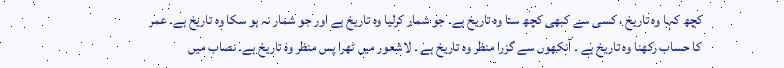کچھ کہا وہ تاریخ ، کسی سے کبھی کچھ سنا وہ تاریخ ہے۔ جو شمار کرلیا وہ تاریخ ہے اور جو شمار نہ ہو سکا وہ تاریخ ہے۔ عمر کا حساب رکھنا وہ تاریخ ہے ۔ آنکھوں سے گزرا منظر وہ تاریخ ہے ۔ لاشعور میں ٹھرا پس منظر وہ تاریخ ہے۔ نصاب میں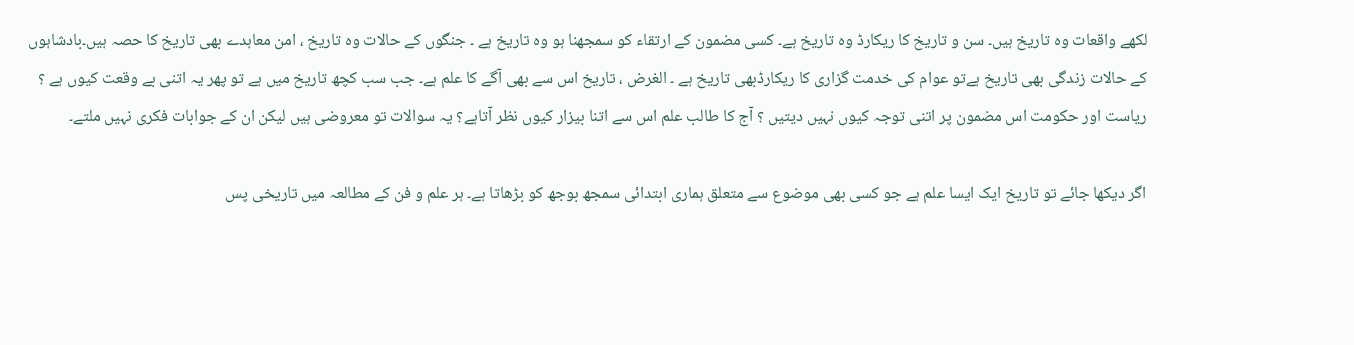لکھے واقعات وہ تاریخ ہیں۔ سن و تاریخ کا ریکارڈ وہ تاریخ ہے۔ کسی مضمون کے ارتقاء کو سمجھنا ہو وہ تاریخ ہے ۔ جنگوں کے حالات وہ تاریخ ، امن معاہدے بھی تاریخ کا حصہ ہیں۔بادشاہوں کے حالات زندگی بھی تاریخ ہےتو عوام کی خدمت گزاری کا ریکارڈبھی تاریخ ہے ۔ الغرض ، تاریخ اس سے بھی آگے کا علم ہے۔ جب سب کچھ تاریخ میں ہے تو پھر یہ اتنی بے وقعت کیوں ہے ؟ ریاست اور حکومت اس مضمون پر اتنی توجہ کیوں نہیں دیتیں ؟ آج کا طالب علم اس سے اتنا بیزار کیوں نظر آتاہے؟ یہ سوالات تو معروضی ہیں لیکن ان کے جوابات فکری نہیں ملتے۔

اگر دیکھا جائے تو تاریخ ایک ایسا علم ہے جو کسی بھی موضوع سے متعلق ہماری ابتدائی سمجھ بوجھ کو بڑھاتا ہے۔ ہر علم و فن کے مطالعہ میں تاریخی پس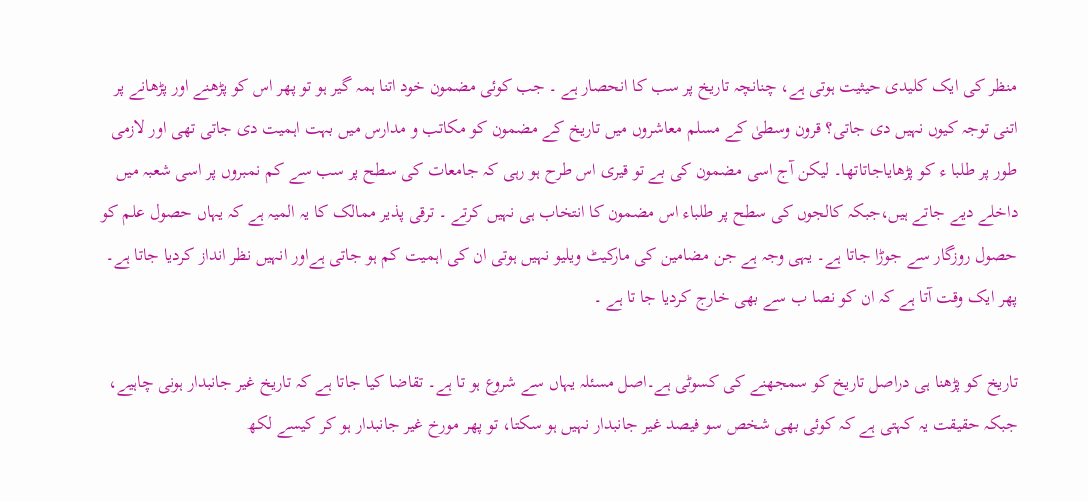منظر کی ایک کلیدی حیثیت ہوتی ہے، چنانچہ تاریخ پر سب کا انحصار ہے ۔ جب کوئی مضمون خود اتنا ہمہ گیر ہو تو پھر اس کو پڑھنے اور پڑھانے پر اتنی توجہ کیوں نہیں دی جاتی؟ قرون وسطیٰ کے مسلم معاشروں میں تاریخ کے مضمون کو مکاتب و مدارس میں بہت اہمیت دی جاتی تھی اور لازمی طور پر طلبا ء کو پڑھایاجاتاتھا۔ لیکن آج اسی مضمون کی بے تو قیری اس طرح ہو رہی کہ جامعات کی سطح پر سب سے کم نمبروں پر اسی شعبہ میں داخلے دیے جاتے ہیں،جبکہ کالجوں کی سطح پر طلباء اس مضمون کا انتخاب ہی نہیں کرتے ۔ ترقی پذیر ممالک کا یہ المیہ ہے کہ یہاں حصول علم کو حصول روزگار سے جوڑا جاتا ہے۔ یہی وجہ ہے جن مضامین کی مارکیٹ ویلیو نہیں ہوتی ان کی اہمیت کم ہو جاتی ہےاور انہیں نظر انداز کردیا جاتا ہے۔ پھر ایک وقت آتا ہے کہ ان کو نصا ب سے بھی خارج کردیا جا تا ہے ۔

تاریخ کو پڑھنا ہی دراصل تاریخ کو سمجھنے کی کسوٹی ہے۔اصل مسئلہ یہاں سے شروع ہو تا ہے۔ تقاضا کیا جاتا ہے کہ تاریخ غیر جانبدار ہونی چاہیے، جبکہ حقیقت یہ کہتی ہے کہ کوئی بھی شخص سو فیصد غیر جانبدار نہیں ہو سکتا، تو پھر مورخ غیر جانبدار ہو کر کیسے لکھ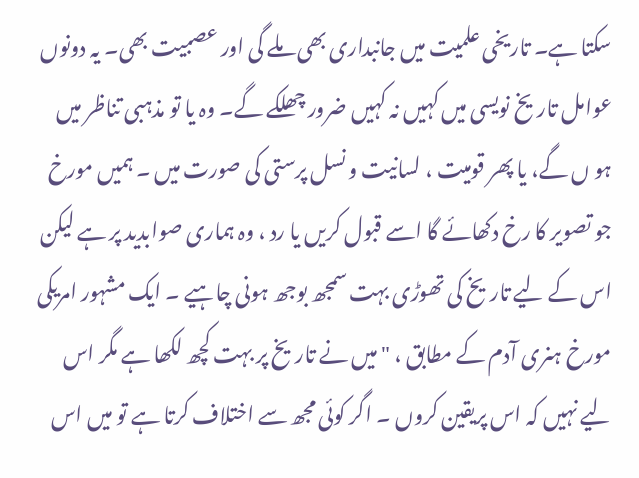سکتا ہے۔ تاریخی علمیت میں جانبداری بھی ملے گی اور عصبیت بھی۔ یہ دونوں عوامل تاریخ نویسی میں کہیں نہ کہیں ضرور چھلکے گے۔ وہ یا تو مذہبی تناظر میں ہو ں گے، یا پھر قومیت ، لسانیت و نسل پرستی کی صورت میں ۔ ہمیں مورخ جو تصویر کا رخ دکھائے گا اسے قبول کریں یا رد ، وہ ہماری صوابدید پر ہے لیکن اس کے لیے تاریخ کی تھوڑی بہت سمجھ بوجھ ہونی چاہیے ۔ ایک مشہور امریکی مورخ ہنری آدم کے مطابق ، "میں نے تاریخ پر بہت کچھ لکھا ہے مگر اس لیے نہیں کہ اس پریقین کروں ۔ اگر کوئی مجھ سے اختلاف کرتا ہے تو میں اس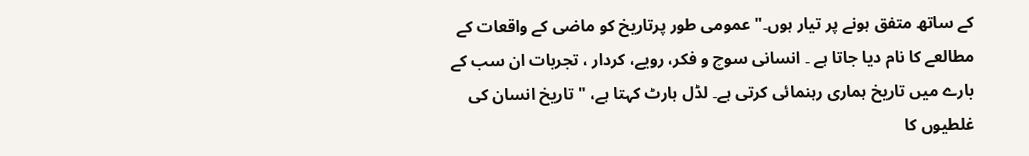کے ساتھ متفق ہونے پر تیار ہوں۔" عمومی طور پرتاریخ کو ماضی کے واقعات کے مطالعے کا نام دیا جاتا ہے ۔ انسانی سوچ و فکر، رویے، کردار ، تجربات ان سب کے بارے میں تاریخ ہماری رہنمائی کرتی ہے۔ لڈل ہارٹ کہتا ہے، "تاریخ انسان کی غلطیوں کا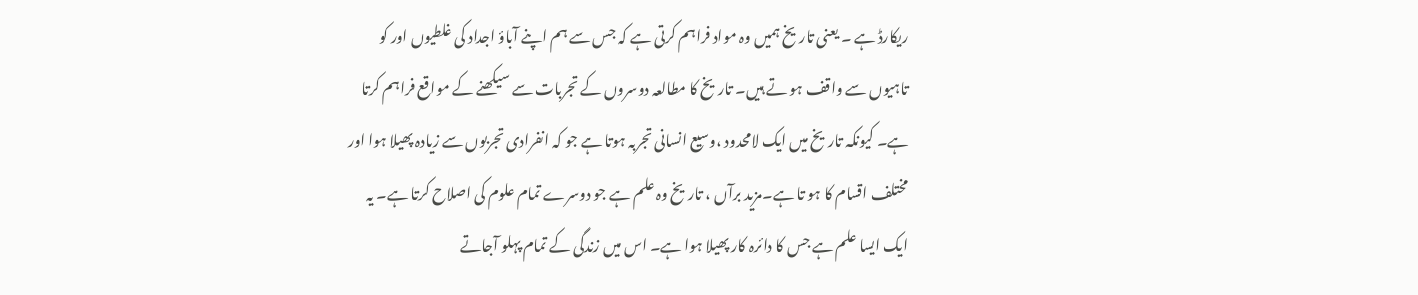ریکارڈ ہے ۔ یعنی تاریخ ہمیں وہ مواد فراہم کرتی ہے کہ جس سے ہم اپنے آباؤ اجداد کی غلطیوں اور کو تاہیوں سے واقف ہو تے ہیں۔ تاریخ کا مطالعہ دوسروں کے تجربات سے سیکھنے کے مواقع فراہم کرتا ہے۔ کیونکہ تاریخ میں ایک لامحدود ،وسیع انسانی تجربہ ہوتا ہے جو کہ انفرادی تجربوں سے زیادہ پھیلا ہوا اور مختلف اقسام کا ہو تا ہے۔مزید برآں ، تاریخ وہ علم ہے جو دوسرے تمام علوم کی اصلاح کرتا ہے۔ یہ ایک ایسا علم ہے جس کا دائرہ کار پھیلا ہوا ہے۔ اس میں زندگی کے تمام پہلو آجاتے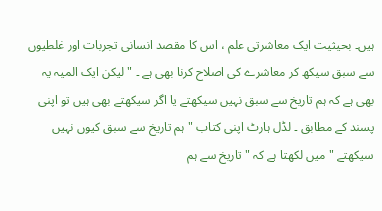ہیں۔ بحیثیت ایک معاشرتی علم ، اس کا مقصد انسانی تجربات اور غلطیوں سے سبق سیکھ کر معاشرے کی اصلاح کرنا بھی ہے ۔ "لیکن ایک المیہ یہ بھی ہے کہ ہم تاریخ سے سبق نہیں سیکھتے یا اگر سیکھتے بھی ہیں تو اپنی پسند کے مطابق ۔ لڈل ہارٹ اپنی کتاب "ہم تاریخ سے سبق کیوں نہیں سیکھتے " میں لکھتا ہے کہ "تاریخ سے ہم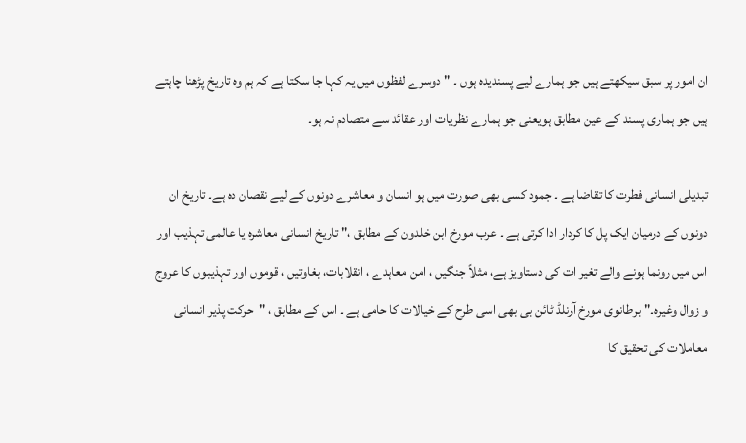ان امور پر سبق سیکھتے ہیں جو ہمارے لیے پسندیدہ ہوں ۔ " دوسرے لفظوں میں یہ کہا جا سکتا ہے کہ ہم وہ تاریخ پڑھنا چاہتے ہیں جو ہماری پسند کے عین مطابق ہویعنی جو ہمارے نظریات اور عقائد سے متصادم نہ ہو۔

تبدیلی انسانی فطرت کا تقاضا ہے ۔ جمود کسی بھی صورت میں ہو انسان و معاشرے دونوں کے لیے نقصان دہ ہے۔ تاریخ ان دونوں کے درمیان ایک پل کا کردار ادا کرتی ہے ۔ عرب مورخ ابن خلدون کے مطابق ،" تاریخ انسانی معاشرہ یا عالمی تہذیب اور اس میں رونما ہونے والے تغیر ات کی دستاویز ہے، مثلاً جنگیں ، امن معاہدے ، انقلابات، بغاوتیں ، قوموں اور تہذیبوں کا عروج و زوال وغیرہ۔" برطانوی مورخ آرنلڈ ٹائن بی بھی اسی طرح کے خیالات کا حامی ہے ۔ اس کے مطابق ، "حرکت پذیر انسانی معاملات کی تحقیق کا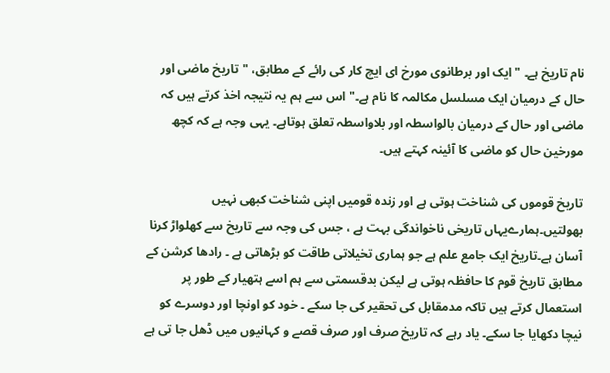نام تاریخ ہے۔ " ایک اور برطانوی مورخ ای ایچ کار کی رائے کے مطابق، "تاریخ ماضی اور حال کے درمیان ایک مسلسل مکالمہ کا نام ہے۔" اس سے ہم یہ نتیجہ اخذ کرتے ہیں کہ ماضی اور حال کے درمیان بالواسطہ اور بلاواسطہ تعلق ہوتاہے۔ یہی وجہ ہے کہ کچھ مورخین حال کو ماضی کا آئینہ کہتے ہیں۔

تاریخ قوموں کی شناخت ہوتی ہے اور زندہ قومیں اپنی شناخت کبھی نہیں بھولتیں۔ہمارےیہاں تاریخی ناخواندگی بہت ہے ، جس کی وجہ سے تاریخ سے کھلواڑ کرنا آسان ہے۔تاریخ ایک جامع علم ہے جو ہماری تخیلاتی طاقت کو بڑھاتی ہے ۔ رادھا کرشن کے مطابق تاریخ قوم کا حافظہ ہوتی ہے لیکن بدقسمتی سے ہم اسے ہتھیار کے طور پر استعمال کرتے ہیں تاکہ مدمقابل کی تحقیر کی جا سکے ۔ خود کو اونچا اور دوسرے کو نیچا دکھایا جا سکے۔ یاد رہے کہ تاریخ صرف اور صرف قصے و کہانیوں میں ڈھل جا تی ہے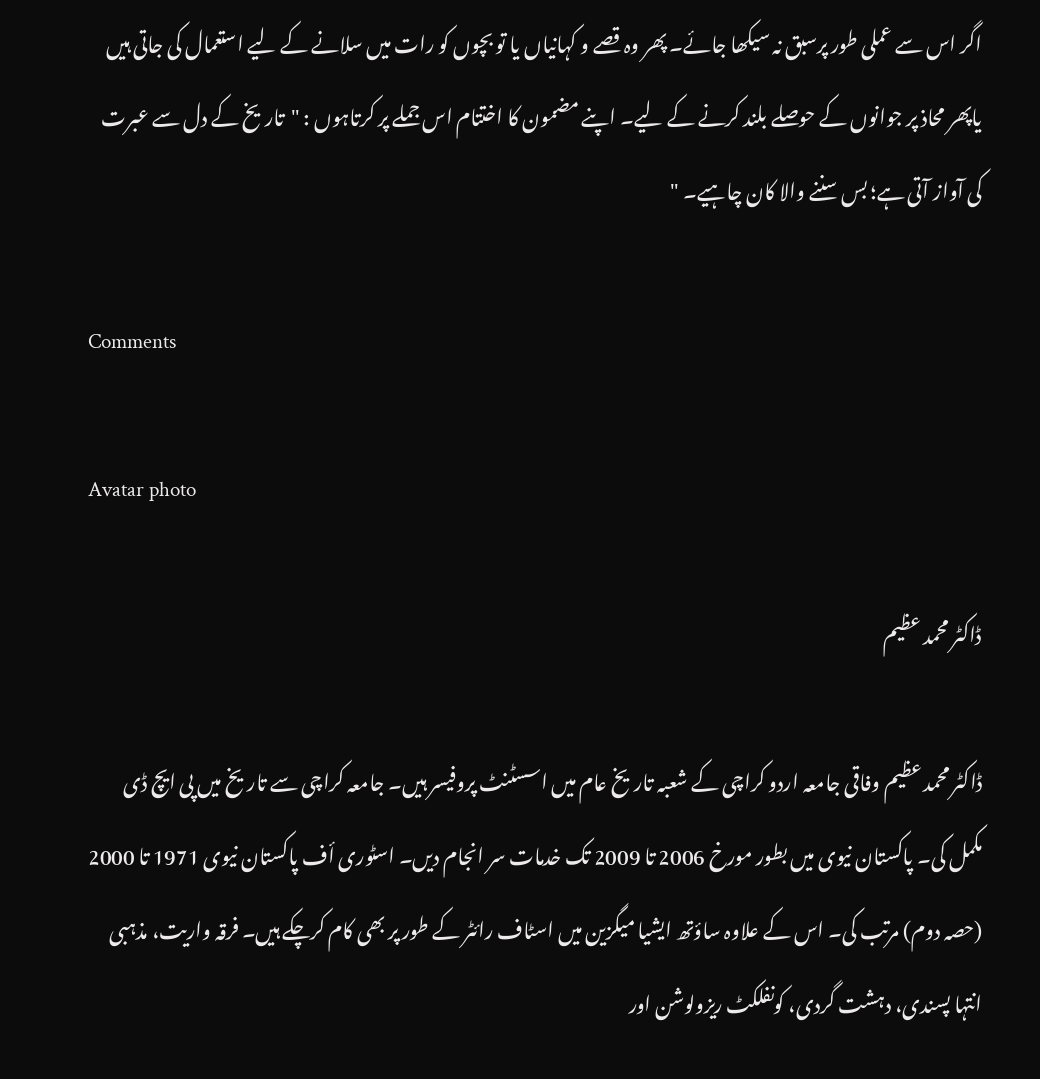اگر اس سے عملی طور پرسبق نہ سیکھا جائے۔ پھر وہ قصے و کہانیاں یا تو بچوں کو رات میں سلانے کے لیے استعمال کی جاتی ہیں یاپھر محاذ پر جوانوں کے حوصلے بلند کرنے کے لیے۔ اپنے مضمون کا اختتام اس جملے پر کرتاہوں : "تاریخ کے دل سے عبرت کی آواز آتی ہے؛ بس سننے والا کان چاہیے۔ "

Comments

Avatar photo

ڈاکٹر محمد عظیم

ڈاکٹر محمد عظیم وفاقی جامعہ اردو کراچی کے شعبہ تاریخ عام میں اسسٹنٹ پروفیسر ہیں۔ جامعہ کراچی سے تاریخ میں پی ایچ ڈی مکمل کی۔ پاکستان نیوی میں بطور مورخ 2006 تا 2009 تک خدمات سر انجام دیں۔ اسٹوری أف پاکستان نیوی 1971 تا 2000 (حصہ دوم) مرتب کی۔ اس کے علاوہ ساؤتھ ایشیا میگزین میں اسٹاف رائٹر کے طور پر بھی کام کرچکے ہیں۔ فرقہ واریت، مذہبی انتہا پسندی، دہشت گردی، کونفلکٹ ریزولوشن اور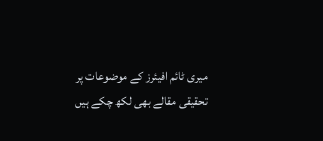میری ٹائم افیئرز کے موضوعات پر تحقیقی مقالے بھی لکھ چکے ہیں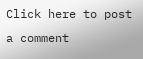Click here to post a comment